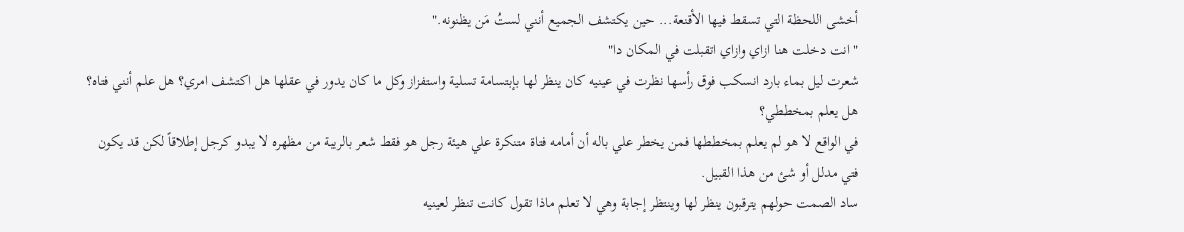أخشى اللحظة التي تسقط فيها الأقنعة... حين يكتشف الجميع أنني لستُ مَن يظنونه."
" انت دخلت هنا ازاي وازاي اتقبلت في المكان دا"
شعرت ليل بماء بارد انسكب فوق رأسها نظرت في عينيه كان ينظر لها بإبتسامة تسلية واستفزاز وكل ما كان يدور في عقلها هل اكتشف امري؟ هل علم أنني فتاه؟ هل يعلم بمخططي؟
في الواقع لا هو لم يعلم بمخططها فمن يخطر علي باله أن أمامه فتاة متنكرة علي هيئة رجل هو فقط شعر بالريبة من مظهره لا يبدو كرجل إطلاقاً لكن قد يكون فتي مدلل أو شئ من هذا القبيل.
ساد الصمت حولهم يترقبون ينظر لها وينتظر إجابة وهي لا تعلم ماذا تقول كانت تنظر لعينيه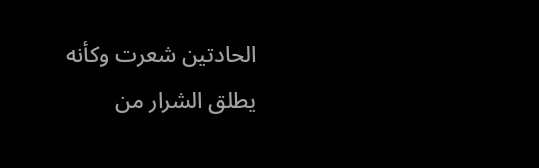الحادتين شعرت وكأنه يطلق الشرار من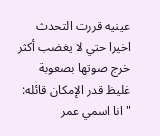عينيه قررت التحدث اخيرا حتي لا يغضب أكثر خرج صوتها بصعوبة غليظ قدر الإمكان قائله:
" انا اسمي عمر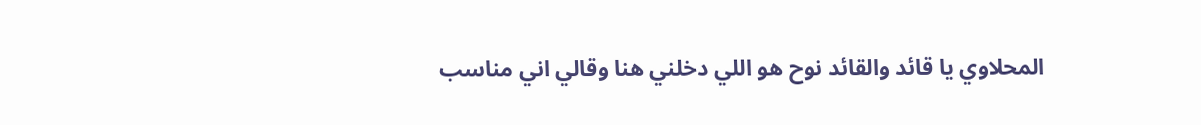المحلاوي يا قائد والقائد نوح هو اللي دخلني هنا وقالي اني مناسب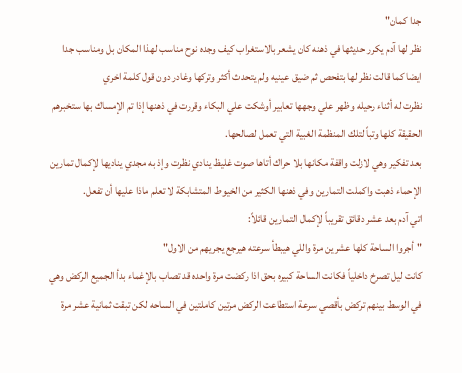جدا كمان"
نظر لها آدم يكرر حديثها في ذهنه كان يشعر بالاستغراب كيف وجده نوح مناسب لهذا المكان بل ومناسب جدا ايضا كما قالت نظر لها بتفحص ثم ضيق عينيه ولم يتحدث أكثر وتركها وغادر دون قول كلمة اخري
نظرت له أثناء رحيله وظهر علي وجهها تعابير أوشكت علي البكاء وقررت في ذهنها إذا تم الإمساك بها ستخبرهم الحقيقة كلها وتباً لتلك المنظمة الغبية التي تعمل لصالحها.
بعد تفكير وهي لازلت واقفة مكانها بلا حراك أتاها صوت غليظ ينادي نظرت وإذ به مجدي يناديها لإكمال تمارين الإحماء ذهبت واكملت التمارين وفي ذهنها الكثير من الخيوط المتشابكة لا تعلم ماذا عليها أن تفعل.
اتي آدم بعد عشر دقائق تقريباً لإكمال التمارين قائلاً:
"أجروا الساحة كلها عشرين مرة واللي هيبطأ سرعته هيرجع يجريهم من الاول"
كانت ليل تصرخ داخلياً فكانت الساحة كبيره بحق اذا ركضت مرة واحده قد تصاب بالإغماء بدأ الجميع الركض وهي في الوسط بينهم تركض بأقصي سرعة استطاعت الركض مرتين كاملتين في الساحه لكن تبقت ثمانية عشر مرة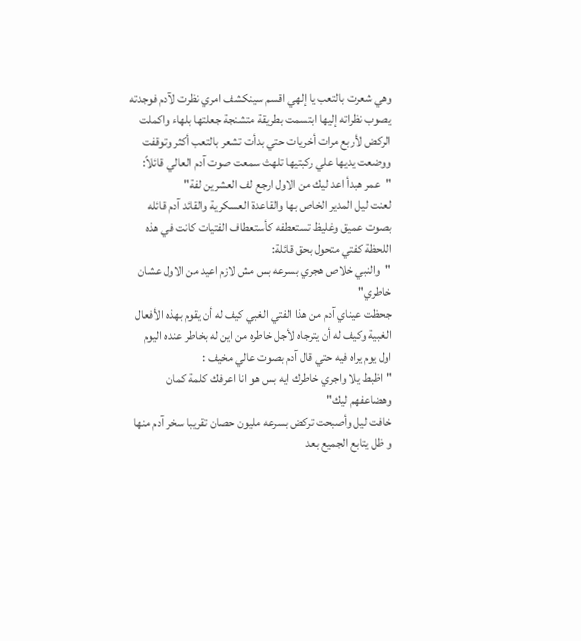وهي شعرت بالتعب يا إلهي اقسم سينكشف امري نظرت لآدم فوجدته يصوب نظراته إليها ابتسمت بطريقة متشنجة جعلتها بلهاء واكملت الركض لأربع مرات أخريات حتي بدأت تشعر بالتعب أكثر وتوقفت ووضعت يديها علي ركبتيها تلهث سمعت صوت آدم العالي قائلاً:
"عمر هبدأ اعد ليك من الاول ارجع لف العشرين لفة"
لعنت ليل المدير الخاص بها والقاعدة العسكرية والقائد آدم قائله بصوت عميق وغليظ تستعطفه كأستعطاف الفتيات كانت في هذه اللحظة كفتي متحول بحق قائلة:
"والنبي خلاص هجري بسرعه بس مش لازم اعيد من الاول عشان خاطري"
جحظت عيناي آدم من هذا الفتي الغبي كيف له أن يقوم بهذه الأفعال الغبية وكيف له أن يترجاه لأجل خاطره من اين له بخاطر عنده اليوم اول يوم يراه فيه حتي قال آدم بصوت عالي مخيف :
"اظبط يلا واجري خاطرك ايه بس هو انا اعرفك كلمة كمان وهضاعفهم ليك"
خافت ليل وأصبحت تركض بسرعه مليون حصان تقريبا سخر آدم منها و ظل يتابع الجميع بعد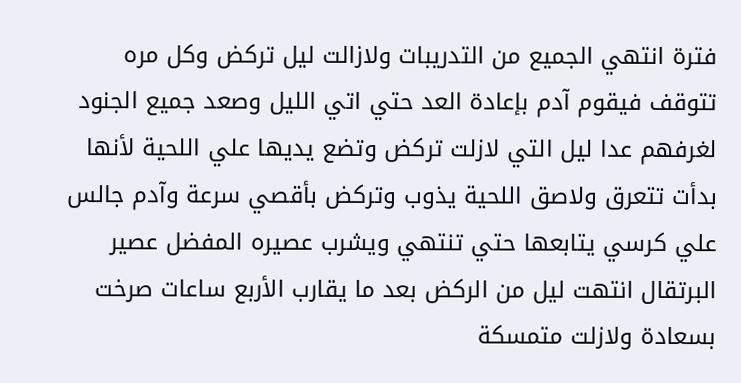فترة انتهي الجميع من التدريبات ولازالت ليل تركض وكل مره تتوقف فيقوم آدم بإعادة العد حتي اتي الليل وصعد جميع الجنود لغرفهم عدا ليل التي لازلت تركض وتضع يديها علي اللحية لأنها بدأت تتعرق ولاصق اللحية يذوب وتركض بأقصي سرعة وآدم جالس علي كرسي يتابعها حتي تنتهي ويشرب عصيره المفضل عصير البرتقال انتهت ليل من الركض بعد ما يقارب الأربع ساعات صرخت بسعادة ولازلت متمسكة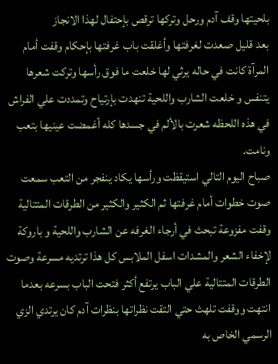بلحيتها وقف آدم ورحل وتركها ترقص بإحتفال لهذا الانجاز
بعد قليل صعدت لغرفتها وأغلقت باب غرفتها بإحكام وقفت أمام المرآة كانت في حاله يرثي لها خلعت ما فوق رأسها وتركت شعرها يتنفس و خلعت الشارب واللحية تنهدت بإرتياح وتمددت علي الفراش في هذه اللحظه شعرت بالألم في جسدها كله أغمضت عينيها بتعب ونامت.
صباح اليوم التالي استيقظت ورأسها يكاد ينفجر من التعب سمعت صوت خطوات أمام غرفتها ثم الكثير والكثير من الطرقات المتتالية وقفت مفزوعة تبحث في أرجاء الغرفه عن الشارب واللحية و باروكة لإخفاء الشعر والمشدات اسفل الملابس كل هذا ترتديه مسرعة وصوت الطرقات المتتالية علي الباب يرتفع أكثر فتحت الباب بسرعه بعدما انتهت ووقفت تلهث حتي التقت نظراتها بنظرات آدم كان يرتدي الزي الرسمي الخاص به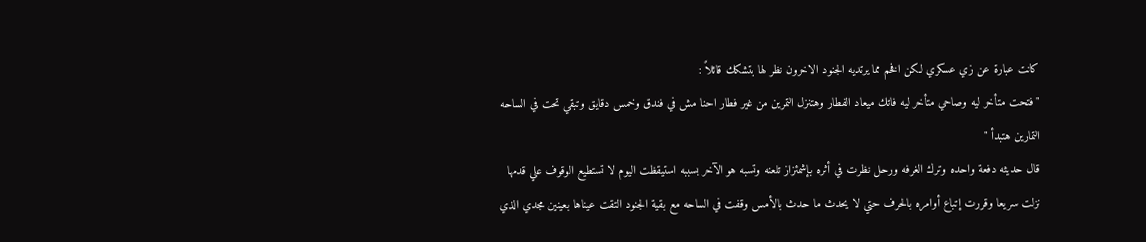كانت عبارة عن زي عسكري لكن افخم مما يرتديه الجنود الاخرون نظر لها بتشكك قائلاً :
"فتحت متأخر ليه وصاحي متأخر ليه فاتك ميعاد الفطار وهتنزل التمرين من غير فطار احنا مش في فندق وخمس دقايق وتبقي تحت في الساحه التمارين هتبدأ "
قال حديثه دفعة واحده وترك الغرفه ورحل نظرت في أثره بإشمئزاز تلعنه وتسبه هو الآخر بسببه استيقظت اليوم لا تستطيع الوقوف علي قدمها
نزلت سريعا وقررت إتباع أوامره بالحرف حتي لا يحدث ما حدث بالأمس وقفت في الساحه مع بقية الجنود التقت عيناها بعينين مجدي الذي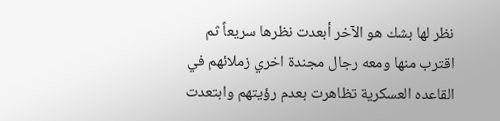نظر لها بشك هو الآخر أبعدت نظرها سريعاً ثم اقترب منها ومعه رجال مجندة اخري زملائهم في القاعده العسكرية تظاهرت بعدم رؤيتهم وابتعدت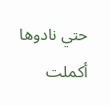حتي نادوها أكملت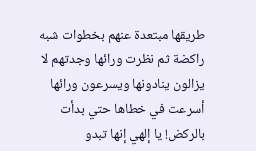طريقها مبتعدة عنهم بخطوات شبه راكضة ثم نظرت ورائها وجدتهم لا يزالون ينادونها ويسرعون ورائها أسرعت في خطاها حتي بدأت بالركض! يا إلهي إنها تبدو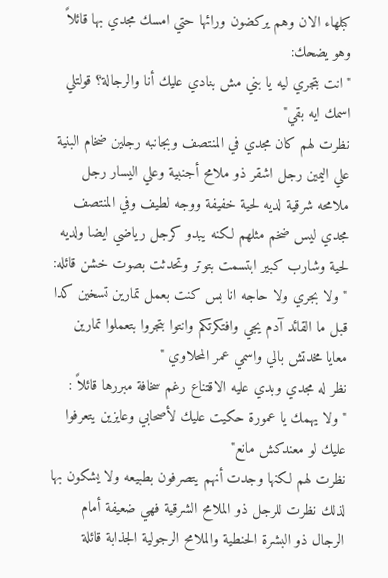كبلهاء الان وهم يركضون ورائها حتي امسك مجدي بها قائلاً وهو يضحك:
"انت بتجري ليه يا بني مش بنادي عليك أنا والرجالة؟ قولتلي اسمك ايه بقي"
نظرت لهم كان مجدي في المنتصف وبجانبه رجلين ضخام البنية علي اليمين رجل اشقر ذو ملامح أجنبية وعلي اليسار رجل ملامحه شرقية لديه لحية خفيفة ووجه لطيف وفي المنتصف مجدي ليس ضخم مثلهم لكنه يبدو كرجل رياضي ايضا ولديه لحية وشارب كبير ابتسمت بتوتر وتحدثت بصوت خشن قائله:
" ولا بجري ولا حاجه انا بس كنت بعمل تمارين تسخين كدا قبل ما القائد آدم يجي وافتكرتكم وانتوا بتجروا بتعملوا تمارين معايا مخدتش بالي واسمي عمر المحلاوي "
نظر له مجدي وبدي عليه الاقتناع رغم سخافة مبررها قائلاً :
" ولا يهمك يا عمورة حكيت عليك لأصحابي وعايزين يتعرفوا عليك لو معندكش مانع"
نظرت لهم لكنها وجدت أنهم يتصرفون بطبيعه ولا يشكون بها لذلك نظرت للرجل ذو الملامح الشرقية فهي ضعيفة أمام الرجال ذو البشرة الحنطية والملامح الرجولية الجذابة قائلة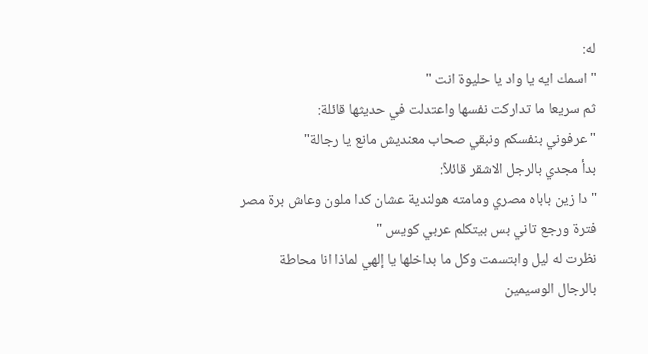له:
"اسمك ايه يا واد يا حليوة انت "
ثم سريعا ما تداركت نفسها واعتدلت في حديثها قائلة:
"عرفوني بنفسكم ونبقي صحاب معنديش مانع يا رجالة"
بدأ مجدي بالرجل الاشقر قائلاً:
" دا زين باباه مصري ومامته هولندية عشان كدا ملون وعاش برة مصر فترة ورجع تاني بس بيتكلم عربي كويس "
نظرت له ليل وابتسمت وكل ما بداخلها يا إلهي لماذا انا محاطة بالرجال الوسيمين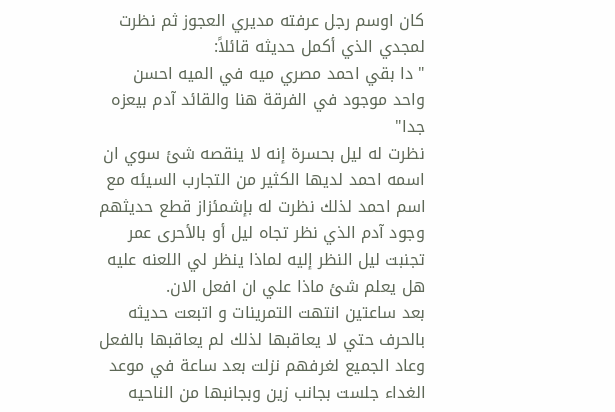كان اوسم رجل عرفته مديري العجوز ثم نظرت لمجدي الذي أكمل حديثه قائلاً:
" دا بقي احمد مصري ميه في الميه احسن واحد موجود في الفرقة هنا والقائد آدم بيعزه جدا"
نظرت له ليل بحسرة إنه لا ينقصه شئ سوي ان اسمه احمد لديها الكثير من التجارب السيئه مع اسم احمد لذلك نظرت له بإشمئزاز قطع حديثهم وجود آدم الذي نظر تجاه ليل أو بالأحرى عمر تجنبت ليل النظر إليه لماذا ينظر لي اللعنه عليه هل يعلم شئ ماذا علي ان افعل الان.
بعد ساعتين انتهت التمرينات و اتبعت حديثه بالحرف حتي لا يعاقبها لذلك لم يعاقبها بالفعل وعاد الجميع لغرفهم نزلت بعد ساعة في موعد الغداء جلست بجانب زين وبجانبها من الناحيه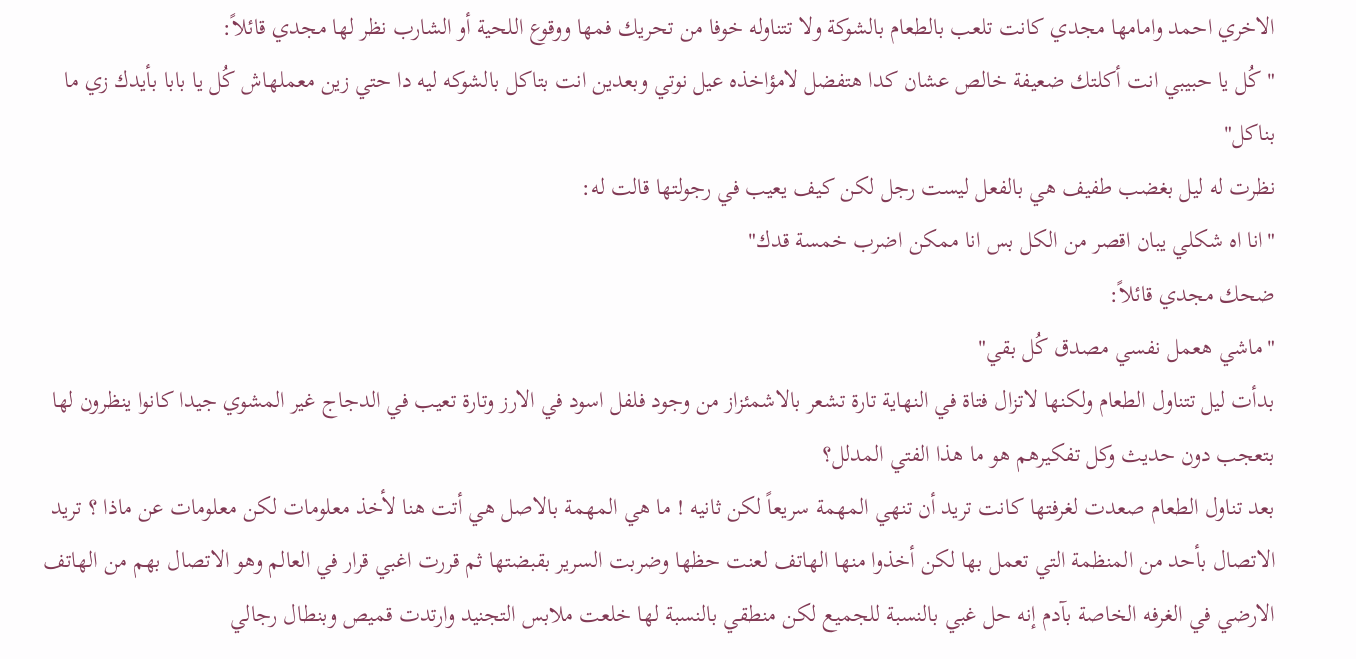الاخري احمد وامامها مجدي كانت تلعب بالطعام بالشوكة ولا تتناوله خوفا من تحريك فمها ووقوع اللحية أو الشارب نظر لها مجدي قائلاً:
" كُل يا حبيبي انت أكلتك ضعيفة خالص عشان كدا هتفضل لامؤاخذه عيل نوتي وبعدين انت بتاكل بالشوكه ليه دا حتي زين معملهاش كُل يا بابا بأيدك زي ما بناكل"
نظرت له ليل بغضب طفيف هي بالفعل ليست رجل لكن كيف يعيب في رجولتها قالت له:
"انا اه شكلي يبان اقصر من الكل بس انا ممكن اضرب خمسة قدك"
ضحك مجدي قائلاً:
"ماشي هعمل نفسي مصدق كُل بقي"
بدأت ليل تتناول الطعام ولكنها لاتزال فتاة في النهاية تارة تشعر بالاشمئزاز من وجود فلفل اسود في الارز وتارة تعيب في الدجاج غير المشوي جيدا كانوا ينظرون لها بتعجب دون حديث وكل تفكيرهم هو ما هذا الفتي المدلل؟
بعد تناول الطعام صعدت لغرفتها كانت تريد أن تنهي المهمة سريعاً لكن ثانيه ! ما هي المهمة بالاصل هي أتت هنا لأخذ معلومات لكن معلومات عن ماذا ؟ تريد الاتصال بأحد من المنظمة التي تعمل بها لكن أخذوا منها الهاتف لعنت حظها وضربت السرير بقبضتها ثم قررت اغبي قرار في العالم وهو الاتصال بهم من الهاتف الارضي في الغرفه الخاصة بآدم إنه حل غبي بالنسبة للجميع لكن منطقي بالنسبة لها خلعت ملابس التجنيد وارتدت قميص وبنطال رجالي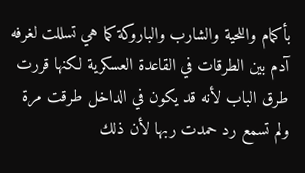بأكمام واللحية والشارب والباروكة كما هي تسللت لغرفه آدم بين الطرقات في القاعدة العسكرية لكنها قررت طرق الباب لأنه قد يكون في الداخل طرقت مرة ولم تسمع رد حمدت ربها لأن ذلك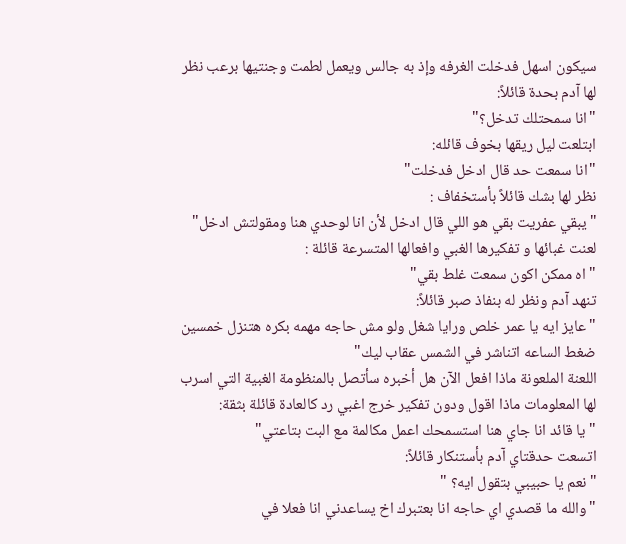سيكون اسهل فدخلت الغرفه وإذ به جالس ويعمل لطمت وجنتيها برعب نظر لها آدم بحدة قائلاً:
"انا سمحتلك تدخل؟"
ابتلعت ليل ريقها بخوف قائله:
"انا سمعت حد قال ادخل فدخلت"
نظر لها بشك قائلاً بأستخفاف :
"يبقي عفريت بقي هو اللي قال ادخل لأن انا لوحدي هنا ومقولتش ادخل"
لعنت غبائها و تفكيرها الغبي وافعالها المتسرعة قائلة :
" اه ممكن اكون سمعت غلط بقي"
تنهد آدم ونظر له بنفاذ صبر قائلاً:
"عايز ايه يا عمر خلص ورايا شغل ولو مش حاجه مهمه بكره هتنزل خمسين ضغط الساعه اتناشر في الشمس عقاب ليك"
اللعنة الملعونة ماذا افعل الآن هل أخبره سأتصل بالمنظومة الغبية التي اسرب لها المعلومات ماذا اقول ودون تفكير خرج اغبي رد كالعادة قائلة بثقة:
" يا قائد انا جاي هنا استسمحك اعمل مكالمة مع البت بتاعتي"
اتسعت حدقتاي آدم بأستنكار قائلاً:
"نعم يا حبيبي بتقول ايه؟ "
"والله ما قصدي اي حاجه انا بعتبرك اخ يساعدني انا فعلا في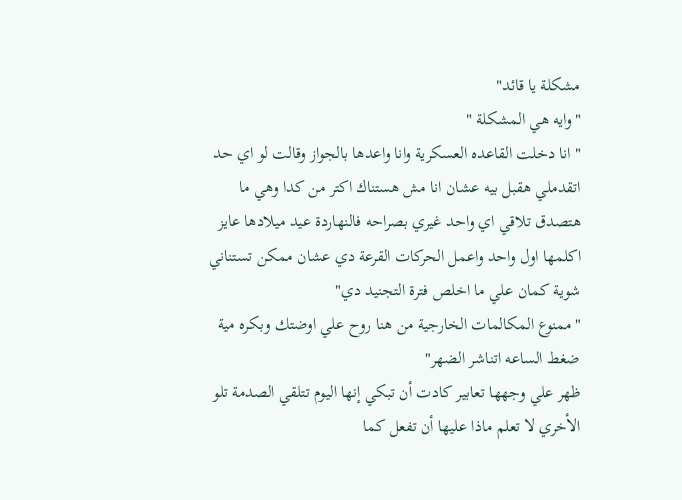مشكلة يا قائد"
"وايه هي المشكلة "
" انا دخلت القاعده العسكرية وانا واعدها بالجواز وقالت لو اي حد اتقدملي هقبل بيه عشان انا مش هستناك اكتر من كدا وهي ما هتصدق تلاقي اي واحد غيري بصراحه فالنهاردة عيد ميلادها عايز اكلمها اول واحد واعمل الحركات القرعة دي عشان ممكن تستناني شوية كمان علي ما اخلص فترة التجنيد دي"
"ممنوع المكالمات الخارجية من هنا روح علي اوضتك وبكره مية ضغط الساعه اتناشر الضهر"
ظهر علي وجهها تعابير كادت أن تبكي إنها اليوم تتلقي الصدمة تلو الأخري لا تعلم ماذا عليها أن تفعل كما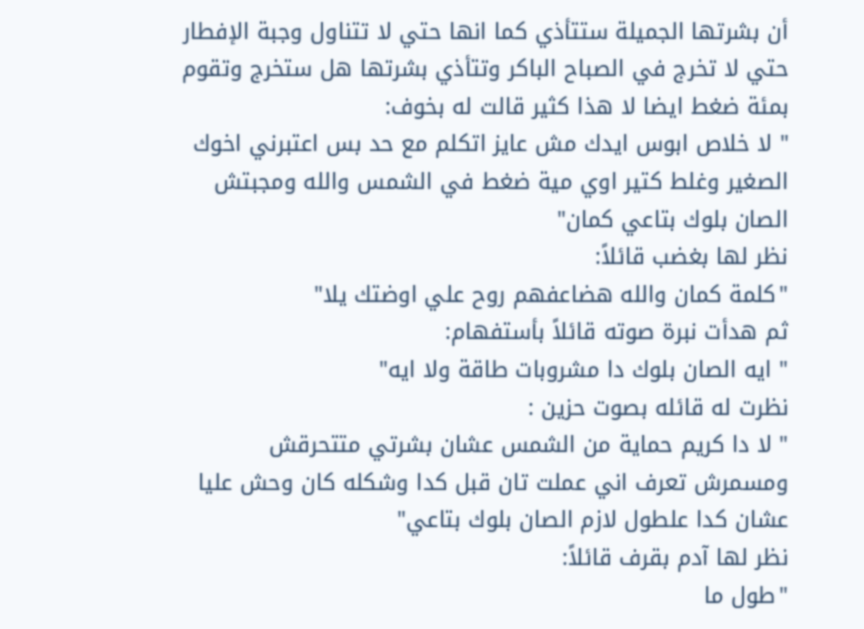أن بشرتها الجميلة ستتأذي كما انها حتي لا تتناول وجبة الإفطار حتي لا تخرج في الصباح الباكر وتتأذي بشرتها هل ستخرج وتقوم بمئة ضغط ايضا لا هذا كثير قالت له بخوف:
" لا خلاص ابوس ايدك مش عايز اتكلم مع حد بس اعتبرني اخوك الصغير وغلط كتير اوي مية ضغط في الشمس والله ومجبتش الصان بلوك بتاعي كمان"
نظر لها بغضب قائلاً:
"كلمة كمان والله هضاعفهم روح علي اوضتك يلا"
ثم هدأت نبرة صوته قائلاً بأستفهام:
" ايه الصان بلوك دا مشروبات طاقة ولا ايه"
نظرت له قائله بصوت حزين :
" لا دا كريم حماية من الشمس عشان بشرتي متتحرقش ومسمرش تعرف اني عملت تان قبل كدا وشكله كان وحش عليا عشان كدا علطول لازم الصان بلوك بتاعي"
نظر لها آدم بقرف قائلاً:
"طول ما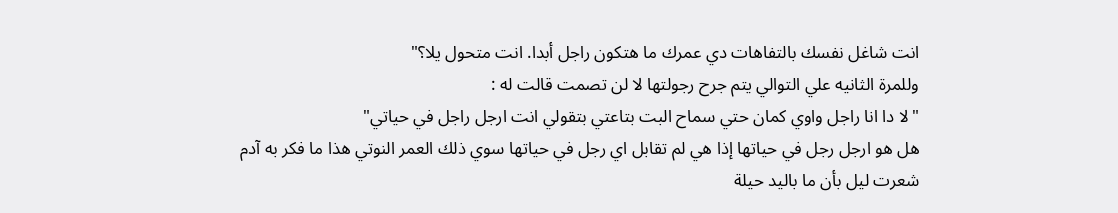انت شاغل نفسك بالتفاهات دي عمرك ما هتكون راجل أبدا. انت متحول يلا؟"
وللمرة الثانيه علي التوالي يتم جرح رجولتها لا لن تصمت قالت له :
"لا دا انا راجل واوي كمان حتي سماح البت بتاعتي بتقولي انت ارجل راجل في حياتي"
هل هو ارجل رجل في حياتها إذا هي لم تقابل اي رجل في حياتها سوي ذلك العمر النوتي هذا ما فكر به آدم شعرت ليل بأن ما باليد حيلة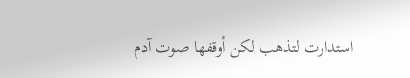استدارت لتذهب لكن أوقفها صوت آدم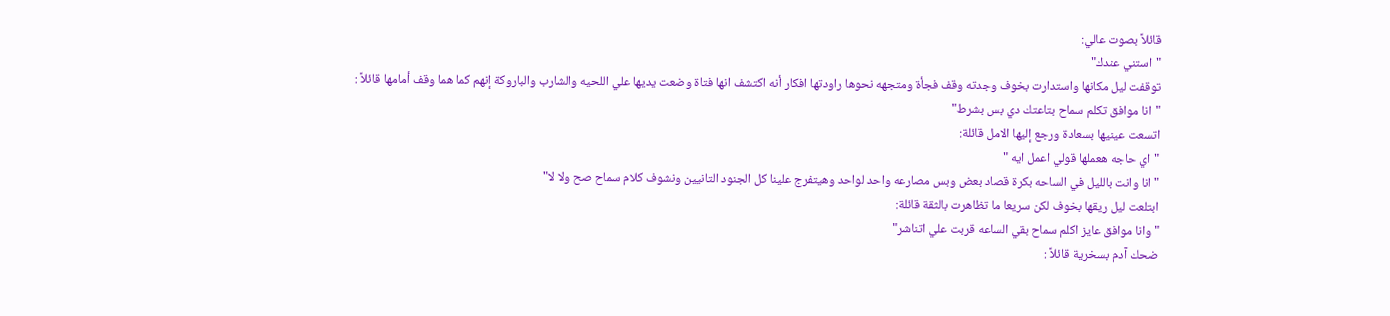قائلاً بصوت عالي:
"استني عندك"
توقفت ليل مكانها واستدارت بخوف وجدته وقف فجأة ومتجهه نحوها راودتها افكار أنه اكتشف انها فتاة وضعت يديها علي اللحيه والشارب والباروكة إنهم كما هما وقف أمامها قائلاً :
"انا موافق تكلم سماح بتاعتك دي بس بشرط"
اتسعت عينيها بسعادة ورجع إليها الامل قائلة:
"اي حاجه هعملها قولي اعمل ايه "
" انا وانت بالليل في الساحه بكرة قصاد بعض وبس مصارعه واحد لواحد وهيتفرج علينا كل الجنود التانيين ونشوف كلام سماح صح ولا لا"
ابتلعت ليل ريقها بخوف لكن سريعا ما تظاهرت بالثقة قائلة:
" وانا موافق عايز اكلم سماح بقي الساعه قربت علي اتناشر"
ضحك آدم بسخرية قائلاً :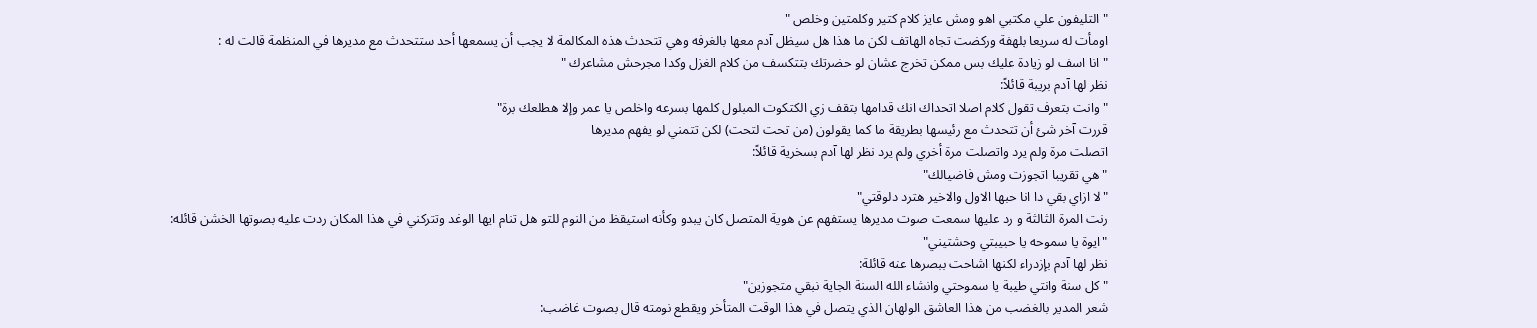" التليفون علي مكتبي اهو ومش عايز كلام كتير وكلمتين وخلص "
اومأت له سريعا بلهفة وركضت تجاه الهاتف لكن ما هذا هل سيظل آدم معها بالغرفه وهي تتحدث هذه المكالمة لا يجب أن يسمعها أحد ستتحدث مع مديرها في المنظمة قالت له :
" انا اسف لو زيادة عليك بس ممكن تخرج عشان لو حضرتك بتتكسف من كلام الغزل وكدا مجرحش مشاعرك "
نظر لها آدم بريبة قائلاً:
" وانت بتعرف تقول كلام اصلا اتحداك انك قدامها بتقف زي الكتكوت المبلول كلمها بسرعه واخلص يا عمر وإلا هطلعك برة"
قررت آخر شئ أن تتحدث مع رئيسها بطريقة ما كما يقولون (من تحت لتحت) لكن تتمني لو يفهم مديرها
اتصلت مرة ولم يرد واتصلت مرة أخري ولم يرد نظر لها آدم بسخرية قائلاً:
"هي تقريبا اتجوزت ومش فاضيالك"
"لا ازاي بقي دا انا حبها الاول والاخير هترد دلوقتي"
رنت المرة الثالثة و رد عليها سمعت صوت مديرها يستفهم عن هوية المتصل كان يبدو وكأنه استيقظ من النوم للتو هل تنام ايها الوغد وتتركني في هذا المكان ردت عليه بصوتها الخشن قائله:
"ايوة يا سموحه يا حبيبتي وحشتيني"
نظر لها آدم بإزدراء لكنها اشاحت ببصرها عنه قائلة:
"كل سنة وانتي طيبة يا سموحتي وانشاء الله السنة الجاية نبقي متجوزين"
شعر المدير بالغضب من هذا العاشق الولهان الذي يتصل في هذا الوقت المتأخر ويقطع نومته قال بصوت غاضب: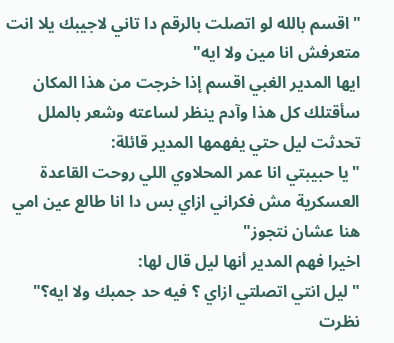"اقسم بالله لو اتصلت بالرقم دا تاني لاجيبك يلا انت متعرفش انا مين ولا ايه"
ايها المدير الغبي اقسم إذا خرجت من هذا المكان سأقتلك كل هذا وآدم ينظر لساعته وشعر بالملل تحدثت ليل حتي يفهمها المدير قائلة:
"يا حبيبتي انا عمر المحلاوي اللي روحت القاعدة العسكرية مش فكراني ازاي بس دا انا طالع عين امي هنا عشان نتجوز"
اخيرا فهم المدير أنها ليل قال لها:
" ليل انتي اتصلتي ازاي ؟ فيه حد جمبك ولا ايه؟"
نظرت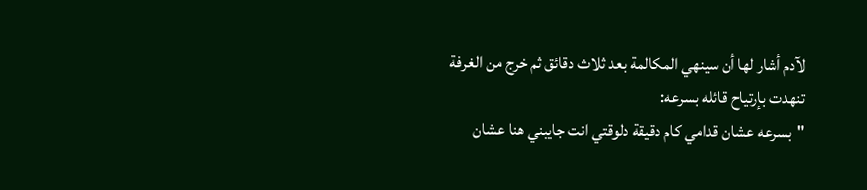لآدم أشار لها أن سينهي المكالمة بعد ثلاث دقائق ثم خرج من الغرفة تنهدت بإرتياح قائله بسرعه:
"بسرعه عشان قدامي كام دقيقة دلوقتي انت جايبني هنا عشان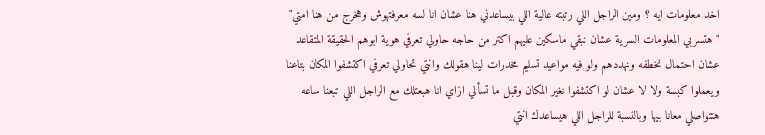اخد معلومات ايه ؟ ومين الراجل اللي رتبته عالية اللي بيساعدني هنا عشان انا لسه معرفتهوش وهخرج من هنا امتي"
"هتسربي المعلومات السرية عشان نبقي ماسكين عليهم اكتر من حاجه حاولي تعرفي هوية ابوهم الحقيقة المتقاعد عشان احتمال نخطفه ونهددهم ولو فيه مواعيد تسليم مخدرات لينا هقولك وانتي تحاولي تعرفي اكتشفوا المكان بتاعنا ويعملوا كبسة ولا لا عشان لو اكتشفوا نغير المكان وقبل ما تسألي ازاي انا هبعتلك مع الراجل اللي تبعنا ساعه هتتواصلي معانا بيها وبالنسبة للراجل اللي هيساعدك انتي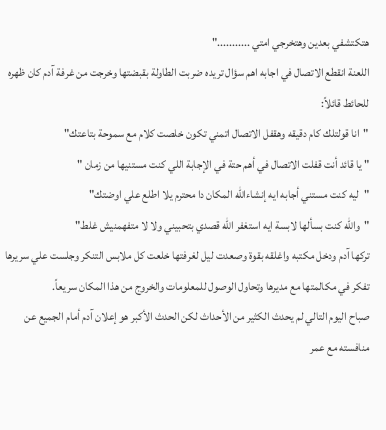هتكتشفي بعدين وهتخرجي امتي ..........."
اللعنة انقطع الاتصال في اجابه اهم سؤال تريده ضربت الطاولة بقبضتها وخرجت من غرفة آدم كان ظهره للحائط قائلاً:
"انا قولتلك كام دقيقه وهقفل الاتصال اتمني تكون خلصت كلام مع سموحة بتاعتك"
" يا قائد أنت قفلت الاتصال في أهم حتة في الإجابة اللي كنت مستنيها من زمان "
"ليه كنت مستني أجابه ايه إنشاءالله المكان دا محترم يلا اطلع علي اوضتك"
"والله كنت بسألها لابسة ايه استغفر الله قصدي بتحبيني ولا لا متفهمنيش غلط"
تركها آدم ودخل مكتبه واغلقه بقوة وصعدت ليل لغرفتها خلعت كل ملابس التنكر وجلست علي سريرها تفكر في مكالمتها مع مديرها وتحاول الوصول للمعلومات والخروج من هذا المكان سريعاً.
صباح اليوم التالي لم يحدث الكثير من الأحداث لكن الحدث الأكبر هو إعلان آدم أمام الجميع عن منافسته مع عمر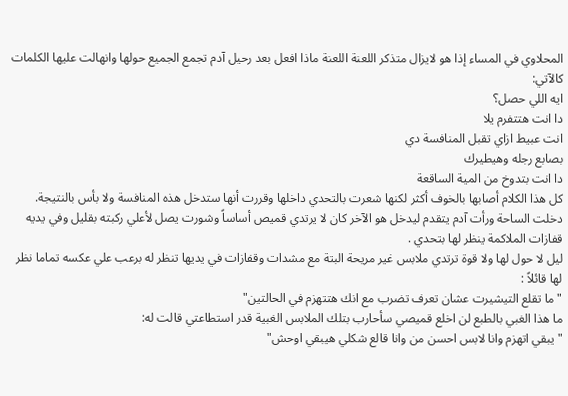المحلاوي في المساء إذا هو لايزال متذكر اللعنة اللعنة ماذا افعل بعد رحيل آدم تجمع الجميع حولها وانهالت عليها الكلمات كالآتي:
ايه اللي حصل؟
دا انت هتتفرم يلا
انت عبيط ازاي تقبل المنافسة دي
بصابع رجله وهيطيرك
دا انت بتدوخ من المية الساقعة
كل هذا الكلام أصابها بالخوف أكثر لكنها شعرت بالتحدي داخلها وقررت أنها ستدخل هذه المنافسة ولا بأس بالنتيجة.
دخلت الساحة ورأت آدم يتقدم ليدخل هو الآخر كان لا يرتدي قميص أساساً وشورت يصل لأعلي ركبته بقليل وفي يديه قفازات الملاكمة ينظر لها بتحدي .
ليل لا حول لها ولا قوة ترتدي ملابس غير مريحة البتة مع مشدات وقفازات في يديها تنظر له برعب علي عكسه تماما نظر لها قائلاً :
" ما تقلع التيشيرت عشان تعرف تضرب مع انك هتتهزم في الحالتين"
ما هذا الغبي بالطبع لن اخلع قميصي سأحارب بتلك الملابس الغبية قدر استطاعتي قالت له:
"يبقي اتهزم وانا لابس احسن من وانا قالع شكلي هيبقي اوحش"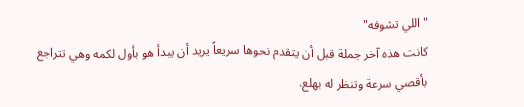"اللي تشوفه"
كانت هذه آخر جملة قبل أن يتقدم نحوها سريعاً يريد أن يبدأ هو بأول لكمه وهي تتراجع بأقصي سرعة وتنظر له بهلع.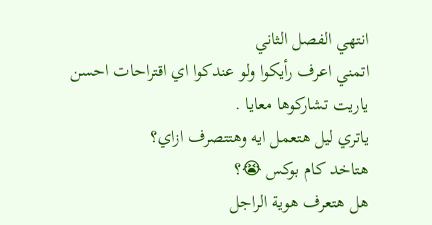انتهي الفصل الثاني
اتمني اعرف رأيكوا ولو عندكوا اي اقتراحات احسن ياريت تشاركوها معايا .
ياتري ليل هتعمل ايه وهتتصرف ازاي؟
هتاخد كام بوكس 😭؟
هل هتعرف هوية الراجل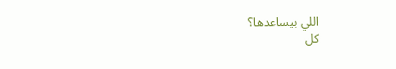اللي بيساعدها؟
كل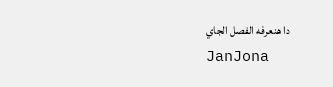دا هنعرفه الفصل الجاي
JanJona